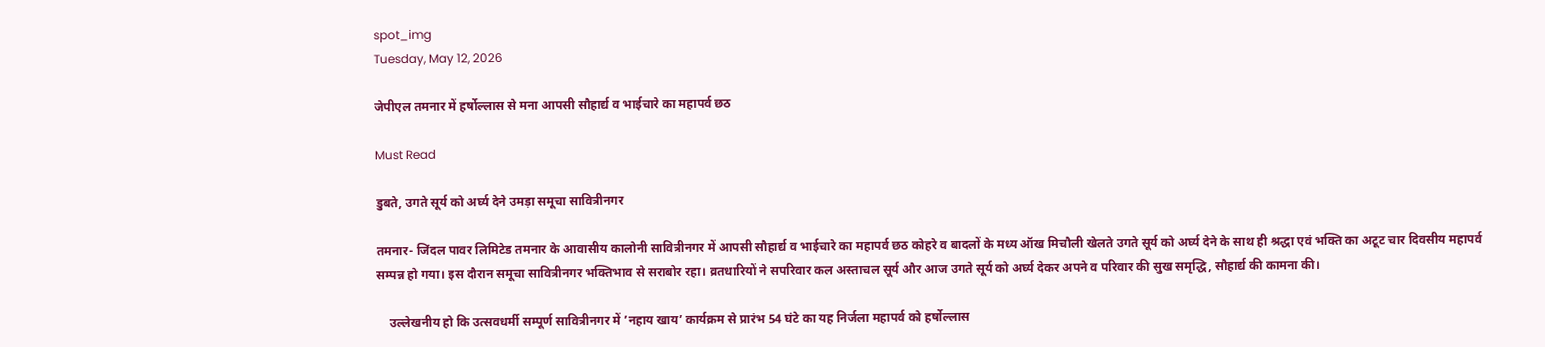spot_img
Tuesday, May 12, 2026

जेपीएल तमनार में हर्षोल्लास से मना आपसी सौहार्द्य व भाईचारे का महापर्व छठ

Must Read

डुबते, उगते सूर्य को अर्घ्य देने उमड़ा समूचा सावित्रीनगर

तमनार- जिंदल पावर लिमिटेड तमनार के आवासीय कालोनी सावित्रीनगर में आपसी सौहार्द्य व भाईचारे का महापर्व छठ कोहरे व बादलों के मध्य ऑख मिचौली खेलते उगते सूर्य को अर्घ्य देने के साथ ही श्रद्धा एवं भक्ति का अटूट चार दिवसीय महापर्व सम्पन्न हो गया। इस दौरान समूचा सावित्रीनगर भक्तिभाव से सराबोर रहा। व्रतधारियों ने सपरिवार कल अस्ताचल सूर्य और आज उगते सूर्य को अर्घ्य देकर अपने व परिवार की सुख समृद्धि, सौहार्द्य की कामना की।

    उल्लेखनीय हो कि उत्सवधर्मी सम्पूर्ण सावित्रीनगर में ’नहाय खाय’ कार्यक्रम से प्रारंभ 54 घंटे का यह निर्जला महापर्व को हर्षोल्लास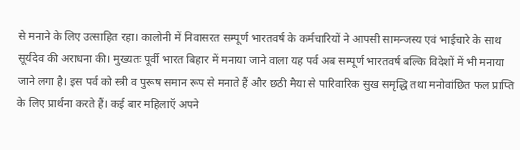से मनाने के लिए उत्साहित रहा। कालोनी में निवासरत सम्पूर्ण भारतवर्ष के कर्मचारियों ने आपसी सामन्जस्य एवं भाईचारे के साथ सूर्यदेव की अराधना की। मुख्यतः पूर्वी भारत बिहार में मनाया जाने वाला यह पर्व अब सम्पूर्ण भारतवर्ष बल्कि विदेशों में भी मनाया जाने लगा है। इस पर्व को स्त्री व पुरूष समान रूप से मनाते हैं और छठी मैया से पारिवारिक सुख समृद्धि तथा मनोवांछित फल प्राप्ति के लिए प्रार्थना करते हैं। कई बार महिलाऍ अपने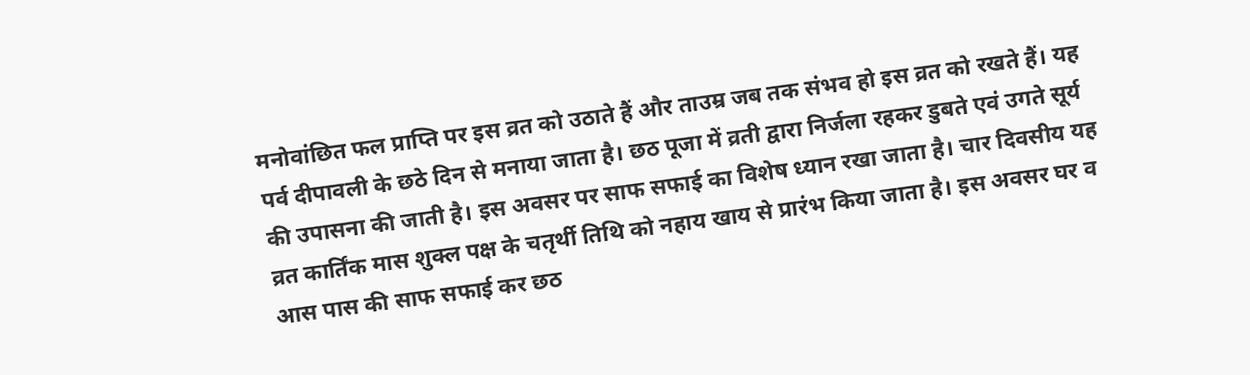मनोवांछित फल प्राप्ति पर इस व्रत को उठाते हैं और ताउम्र जब तक संभव हो इस व्रत को रखते हैं। यह पर्व दीपावली के छठे दिन से मनाया जाता है। छठ पूजा में व्रती द्वारा निर्जला रहकर डुबते एवं उगते सूर्य की उपासना की जाती है। इस अवसर पर साफ सफाई का विशेष ध्यान रखा जाता है। चार दिवसीय यह व्रत कार्तिंक मास शुक्ल पक्ष के चतृर्थी तिथि को नहाय खाय से प्रारंभ किया जाता है। इस अवसर घर व आस पास की साफ सफाई कर छठ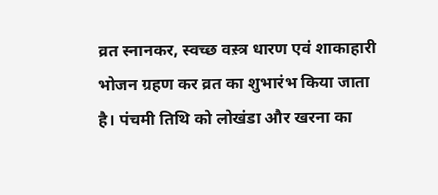व्रत स्नानकर, स्वच्छ वस़्त्र धारण एवं शाकाहारी भोजन ग्रहण कर व्रत का शुभारंभ किया जाता है। पंचमी तिथि को लोखंडा और खरना का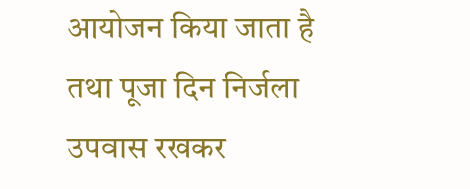आयोजन किया जाता है तथा पूजा दिन निर्जला उपवास रखकर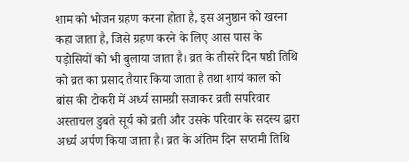शाम को भोजन ग्रहण करना होता है, इस अनुष्ठान को खरना कहा जाता है, जिसे ग्रहण करने के लिए आस पास के पड़ोसियों को भी बुलाया जाता है। व्रत के तीसरे दिन षष्ठी तिथि को व्रत का प्रसाद तैयार किया जाता है तथा शायं काल को बांस की टोकरी में अर्ध्य सामग्री सजाकर व्रती सपरिवार अस्ताचल डुबते सूर्य को व्रती और उसके परिवार के सदस्य द्वारा अर्ध्य अर्पण किया जाता है। व्रत के अंतिम दिन सप्तमी तिथि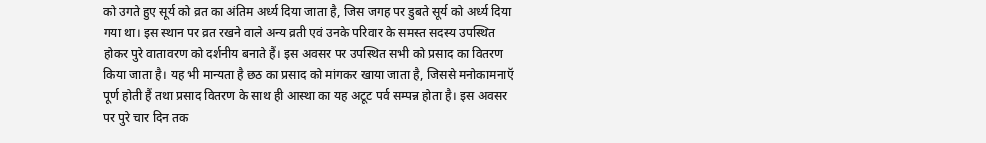को उगते हुए सूर्य को व्रत का अंतिम अर्ध्य दिया जाता है, जिस जगह पर डुबते सूर्य को अर्ध्य दिया गया था। इस स्थान पर व्रत रखने वाले अन्य व्रती एवं उनके परिवार के समस्त सदस्य उपस्थित होकर पुरे वातावरण को दर्शनीय बनाते हैं। इस अवसर पर उपस्थित सभी को प्रसाद का वितरण किया जाता है। यह भी मान्यता है छठ का प्रसाद को मांगकर खाया जाता है, जिससे मनोकामनाऍ पूर्ण होती हैं तथा प्रसाद वितरण के साथ ही आस्था का यह अटूट पर्व सम्पन्न होता है। इस अवसर पर पुरे चार दिन तक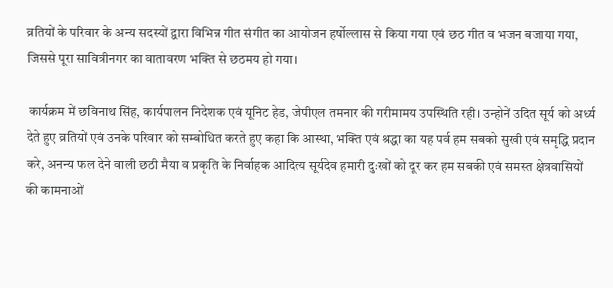व्रतियों के परिवार के अन्य सदस्यों द्वारा विभिन्न गीत संगीत का आयोजन हर्षोल्लास से किया गया एवं छठ गीत व भजन बजाया गया, जिससे पूरा सावित्रीनगर का वातावरण भक्ति से छठमय हो गया।

 कार्यक्रम में छविनाथ सिंह, कार्यपालन निदेशक एवं यूनिट हेड, जेपीएल तमनार की गरीमामय उपस्थिति रही। उन्होनें उदित सूर्य को अर्ध्य देते हुए व्रतियों एवं उनके परिवार को सम्बोधित करते हुए कहा कि आस्था, भक्ति एवं श्रद्धा का यह पर्व हम सबको सुखी एवं समृद्धि प्रदान करे, अनन्य फल देने वाली छठी मैया व प्रकृति के निर्वाहक आदित्य सूर्यदेव हमारी दुःखों को दूर कर हम सबकी एवं समस्त क्षेत्रवासियों की कामनाओं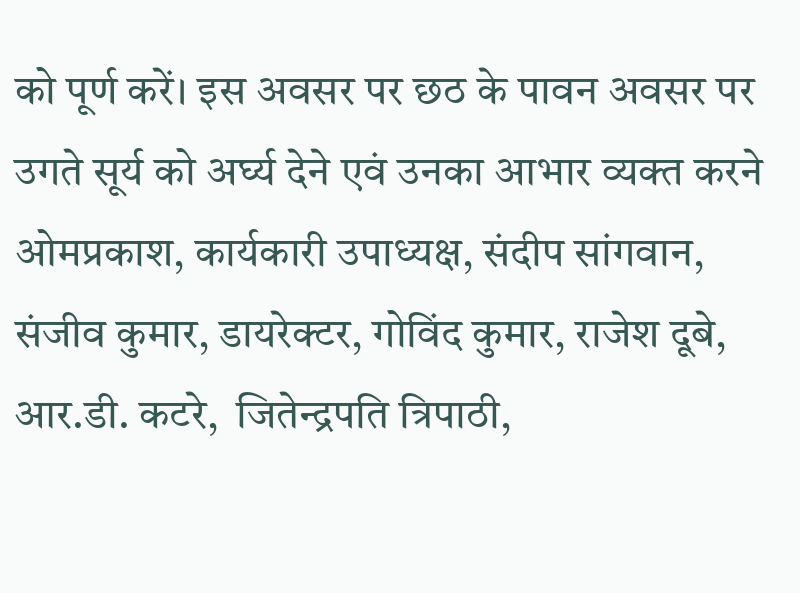को पूर्ण करें। इस अवसर पर छठ के पावन अवसर पर उगते सूर्य को अर्घ्य देने एवं उनका आभार व्यक्त करने ओमप्रकाश, कार्यकारी उपाध्यक्ष, संदीप सांगवान, संजीव कुमार, डायरेक्टर, गोविंद कुमार, राजेश दूबे, आर.डी. कटरे,  जितेन्द्रपति त्रिपाठी,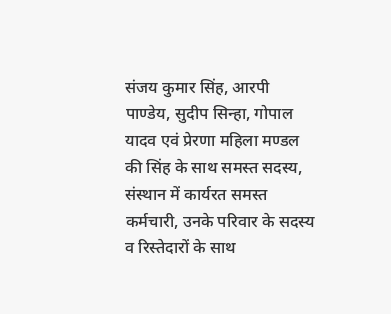संजय कुमार सिंह, आरपी पाण्डेय, सुदीप सिन्हा, गोपाल यादव एवं प्रेरणा महिला मण्डल की सिंह के साथ समस्त सदस्य, संस्थान में कार्यरत समस्त कर्मचारी, उनके परिवार के सदस्य व रिस्तेदारों के साथ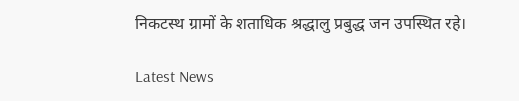निकटस्थ ग्रामों के शताधिक श्रद्धालु प्रबुद्ध जन उपस्थित रहे।

Latest News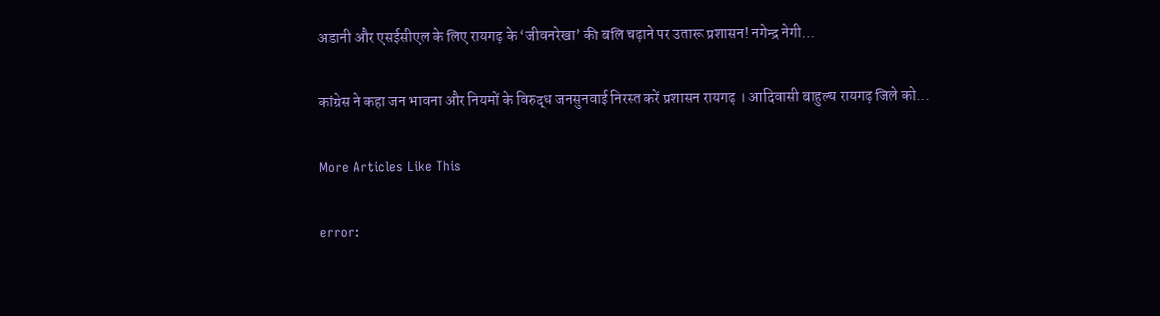अडानी और एसईसीएल के लिए रायगढ़ के ‘जीवनरेखा’ की बलि चढ़ाने पर उतारू प्रशासन! नगेन्द्र नेगी…

कांग्रेस ने कहा जन भावना और नियमों के विरुद्ध जनसुनवाई निरस्त करें प्रशासन रायगढ़ । आदिवासी बाहुल्य रायगढ़ जिले को...

More Articles Like This

error: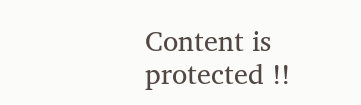Content is protected !!